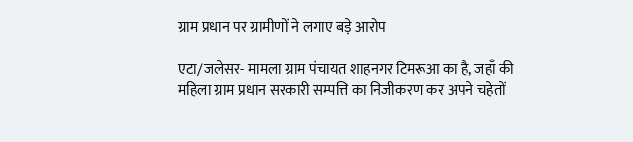ग्राम प्रधान पर ग्रामीणों ने लगाए बड़े आरोप

एटा/जलेसर- मामला ग्राम पंचायत शाहनगर टिमरूआ का है, जहाँ की महिला ग्राम प्रधान सरकारी सम्पत्ति का निजीकरण कर अपने चहेतों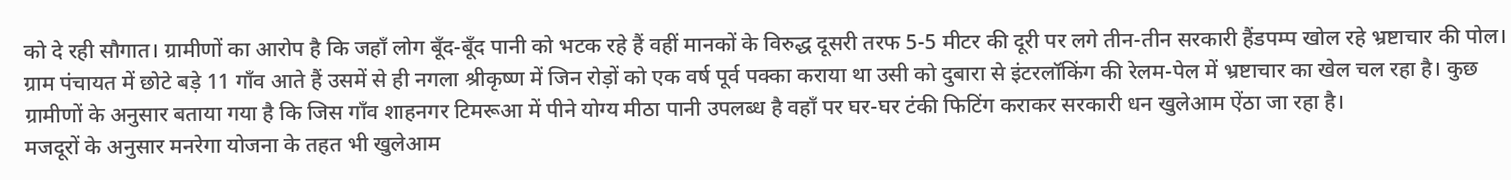को दे रही सौगात। ग्रामीणों का आरोप है कि जहाँ लोग बूँद-बूँद पानी को भटक रहे हैं वहीं मानकों के विरुद्ध दूसरी तरफ 5-5 मीटर की दूरी पर लगे तीन-तीन सरकारी हैंडपम्प खोल रहे भ्रष्टाचार की पोल। ग्राम पंचायत में छोटे बड़े 11 गाँव आते हैं उसमें से ही नगला श्रीकृष्ण में जिन रोड़ों को एक वर्ष पूर्व पक्का कराया था उसी को दुबारा से इंटरलॉकिंग की रेलम-पेल में भ्रष्टाचार का खेल चल रहा है। कुछ ग्रामीणों के अनुसार बताया गया है कि जिस गाँव शाहनगर टिमरूआ में पीने योग्य मीठा पानी उपलब्ध है वहाँ पर घर-घर टंकी फिटिंग कराकर सरकारी धन खुलेआम ऐंठा जा रहा है।
मजदूरों के अनुसार मनरेगा योजना के तहत भी खुलेआम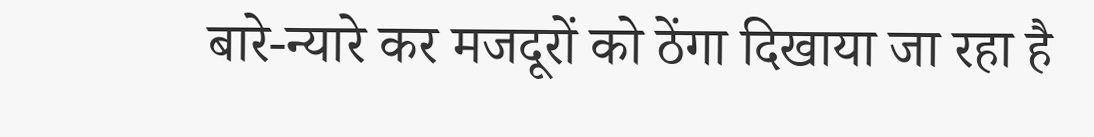बारे-न्यारे कर मजदूरों को ठेंगा दिखाया जा रहा है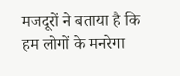मजदूरों ने बताया है कि हम लोगों के मनरेगा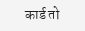कार्ड तो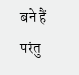बने हैं परंतु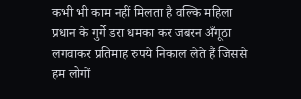कभी भी काम नहीं मिलता है वल्कि महिला प्रधान के गुर्गे डरा धमका कर जबरन अँगूठा लगवाकर प्रतिमाह रुपये निकाल लेते हैं जिससे हम लोगों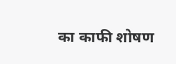का काफी शोषण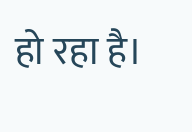हो रहा है।